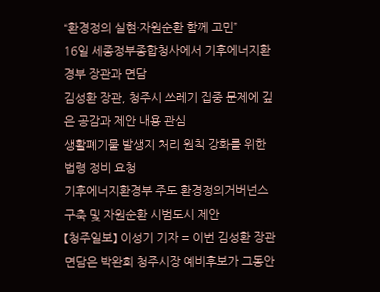“환경정의 실현·자원순환 함께 고민”
16일 세종정부종합청사에서 기후에너지환경부 장관과 면담
김성환 장관, 청주시 쓰레기 집중 문제에 깊은 공감과 제안 내용 관심
생활폐기물 발생지 처리 원칙 강화를 위한 법령 정비 요청
기후에너지환경부 주도 환경정의거버넌스 구축 및 자원순환 시범도시 제안
【청주일보】 이성기 기자 = 이번 김성환 장관 면담은 박완희 청주시장 예비후보가 그동안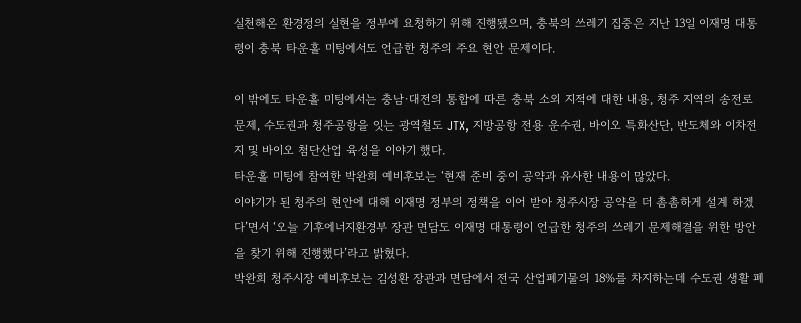실천해온 환경정의 실현을 정부에 요청하기 위해 진행됐으며, 충북의 쓰레기 집중은 지난 13일 이재명 대통령이 충북 타운홀 미팅에서도 언급한 청주의 주요 현안 문제이다.

이 밖에도 타운홀 미팅에서는 충남·대전의 통합에 따른 충북 소외 지적에 대한 내용, 청주 지역의 송전로 문제, 수도권과 청주공항을 잇는 광역철도 JTX, 지방공항 전용 운수권, 바이오 특화산단, 반도체와 이차전지 및 바이오 첨단산업 육성을 이야기 했다.
타운홀 미팅에 참여한 박완희 예비후보는 ‘현재 준비 중이 공약과 유사한 내용이 많았다.
이야기가 된 청주의 현안에 대해 이재명 정부의 정책을 이어 받아 청주시장 공약을 더 촘촘하게 설계 하겠다’면서 ‘오늘 기후에너지환경부 장관 면담도 이재명 대통령이 언급한 청주의 쓰레기 문제해결을 위한 방안을 찾기 위해 진행했다’라고 밝혔다.
박완희 청주시장 예비후보는 김성환 장관과 면담에서 전국 산업폐기물의 18%를 차지하는데 수도권 생활 폐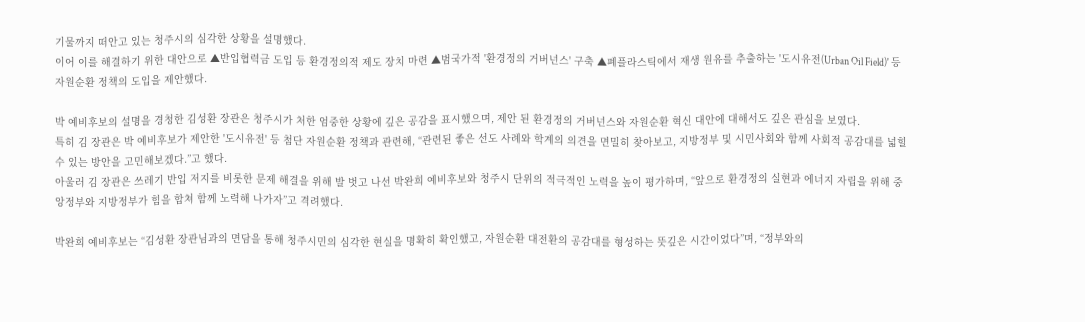기물까지 떠안고 있는 청주시의 심각한 상황을 설명했다.
이어 이를 해결하기 위한 대안으로 ▲반입협력금 도입 등 환경정의적 제도 장치 마련 ▲범국가적 '환경정의 거버넌스' 구축 ▲폐플라스틱에서 재생 원유를 추출하는 '도시유전(Urban Oil Field)' 등 자원순환 정책의 도입을 제안했다.

박 예비후보의 설명을 경청한 김성환 장관은 청주시가 처한 엄중한 상황에 깊은 공감을 표시했으며, 제안 된 환경정의 거버넌스와 자원순환 혁신 대안에 대해서도 깊은 관심을 보였다.
특히 김 장관은 박 예비후보가 제안한 '도시유전' 등 첨단 자원순환 정책과 관련해, “관련된 좋은 선도 사례와 학계의 의견을 면밀히 찾아보고, 지방정부 및 시민사회와 함께 사회적 공감대를 넓힐 수 있는 방안을 고민해보겠다.”고 했다.
아울러 김 장관은 쓰레기 반입 저지를 비롯한 문제 해결을 위해 발 벗고 나선 박완희 예비후보와 청주시 단위의 적극적인 노력을 높이 평가하며, “앞으로 환경정의 실현과 에너지 자립을 위해 중앙정부와 지방정부가 힘을 합쳐 함께 노력해 나가자”고 격려했다.

박완희 예비후보는 “김성환 장관님과의 면담을 통해 청주시민의 심각한 현실을 명확히 확인했고, 자원순환 대전환의 공감대를 형성하는 뜻깊은 시간이었다”며, “정부와의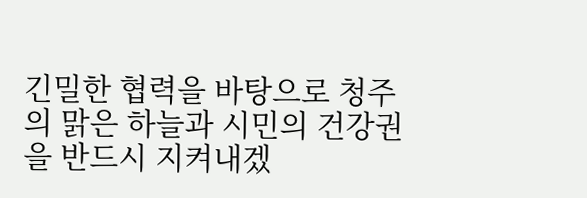긴밀한 협력을 바탕으로 청주의 맑은 하늘과 시민의 건강권을 반드시 지켜내겠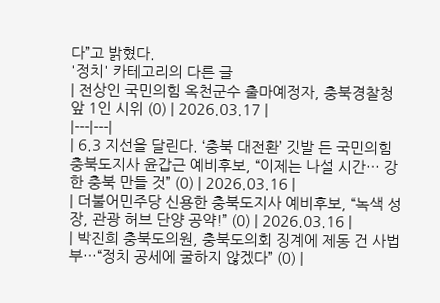다”고 밝혔다.
'정치' 카테고리의 다른 글
| 전상인 국민의힘 옥천군수 출마예정자, 충북경찰청 앞 1인 시위 (0) | 2026.03.17 |
|---|---|
| 6.3 지선을 달린다. ‘충북 대전환’ 깃발 든 국민의힘 충북도지사 윤갑근 예비후보, “이제는 나설 시간… 강한 충북 만들 것” (0) | 2026.03.16 |
| 더불어민주당 신용한 충북도지사 예비후보, “녹색 성장, 관광 허브 단양 공약!” (0) | 2026.03.16 |
| 박진희 충북도의원, 충북도의회 징계에 제동 건 사법부…“정치 공세에 굴하지 않겠다” (0) |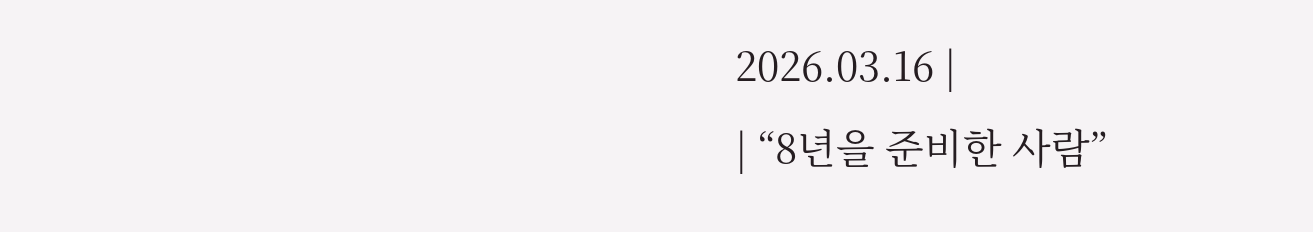2026.03.16 |
| “8년을 준비한 사람”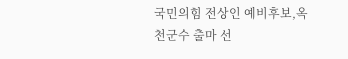국민의힘 전상인 예비후보,옥천군수 출마 선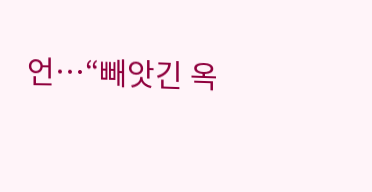언…“빼앗긴 옥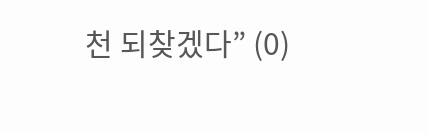천 되찾겠다” (0)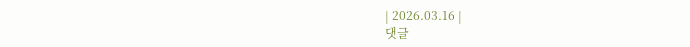| 2026.03.16 |
댓글